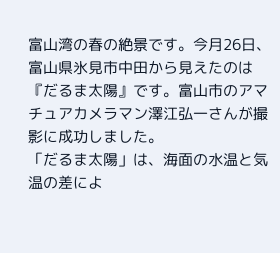富山湾の春の絶景です。今月26日、富山県氷見市中田から見えたのは『だるま太陽』です。富山市のアマチュアカメラマン澤江弘一さんが撮影に成功しました。
「だるま太陽」は、海面の水温と気温の差によ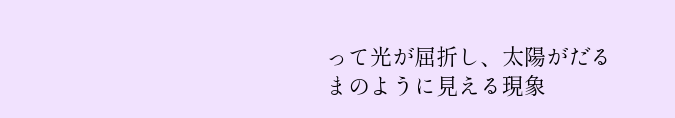って光が屈折し、太陽がだるまのように見える現象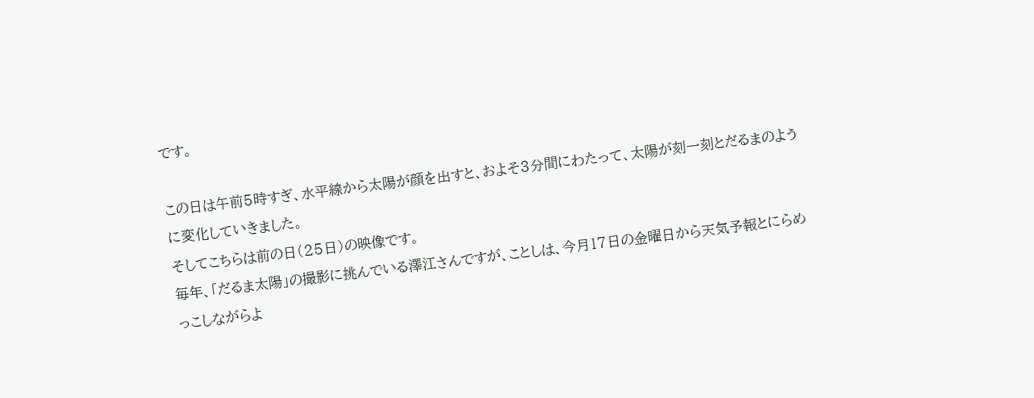です。

この日は午前5時すぎ、水平線から太陽が顔を出すと、およそ3分間にわたって、太陽が刻一刻とだるまのように変化していきました。
そしてこちらは前の日(25日)の映像です。
毎年、「だるま太陽」の撮影に挑んでいる澤江さんですが、ことしは、今月17日の金曜日から天気予報とにらめっこしながらよ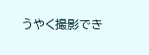うやく撮影でき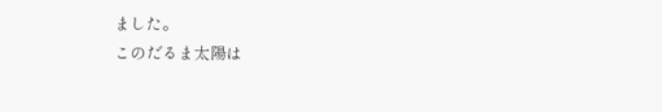ました。
このだるま太陽は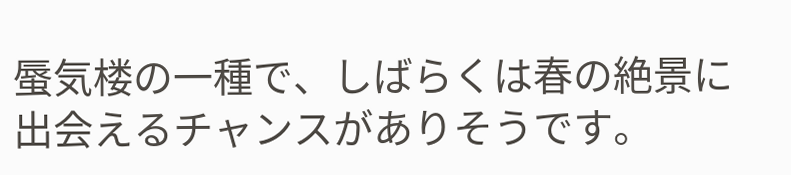蜃気楼の一種で、しばらくは春の絶景に出会えるチャンスがありそうです。